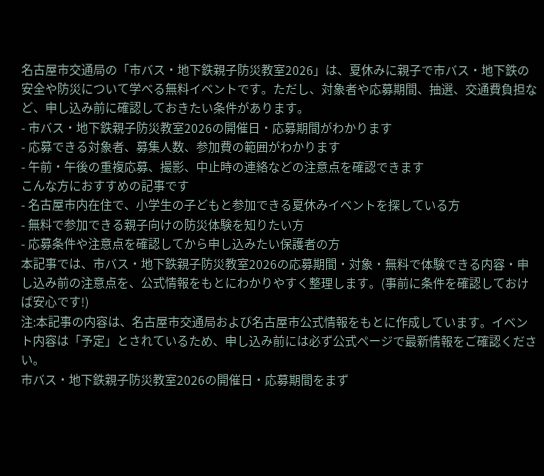名古屋市交通局の「市バス・地下鉄親子防災教室2026」は、夏休みに親子で市バス・地下鉄の安全や防災について学べる無料イベントです。ただし、対象者や応募期間、抽選、交通費負担など、申し込み前に確認しておきたい条件があります。
- 市バス・地下鉄親子防災教室2026の開催日・応募期間がわかります
- 応募できる対象者、募集人数、参加費の範囲がわかります
- 午前・午後の重複応募、撮影、中止時の連絡などの注意点を確認できます
こんな方におすすめの記事です
- 名古屋市内在住で、小学生の子どもと参加できる夏休みイベントを探している方
- 無料で参加できる親子向けの防災体験を知りたい方
- 応募条件や注意点を確認してから申し込みたい保護者の方
本記事では、市バス・地下鉄親子防災教室2026の応募期間・対象・無料で体験できる内容・申し込み前の注意点を、公式情報をもとにわかりやすく整理します。(事前に条件を確認しておけば安心です!)
注:本記事の内容は、名古屋市交通局および名古屋市公式情報をもとに作成しています。イベント内容は「予定」とされているため、申し込み前には必ず公式ページで最新情報をご確認ください。
市バス・地下鉄親子防災教室2026の開催日・応募期間をまず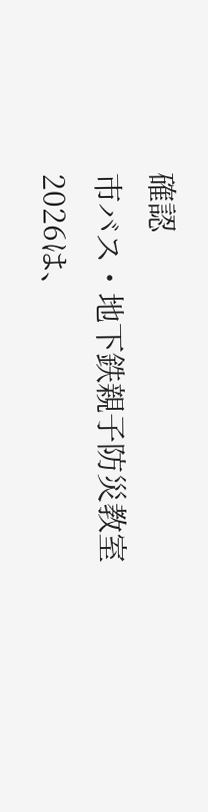確認
市バス・地下鉄親子防災教室2026は、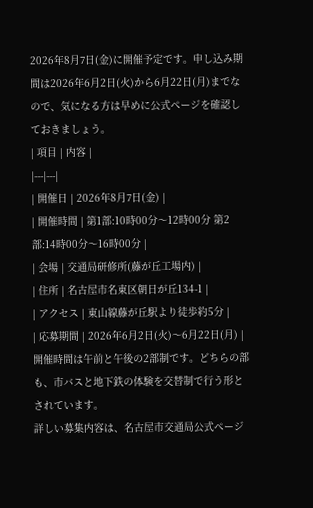2026年8月7日(金)に開催予定です。申し込み期間は2026年6月2日(火)から6月22日(月)までなので、気になる方は早めに公式ページを確認しておきましょう。
| 項目 | 内容 |
|---|---|
| 開催日 | 2026年8月7日(金) |
| 開催時間 | 第1部:10時00分〜12時00分 第2部:14時00分〜16時00分 |
| 会場 | 交通局研修所(藤が丘工場内) |
| 住所 | 名古屋市名東区朝日が丘134-1 |
| アクセス | 東山線藤が丘駅より徒歩約5分 |
| 応募期間 | 2026年6月2日(火)〜6月22日(月) |
開催時間は午前と午後の2部制です。どちらの部も、市バスと地下鉄の体験を交替制で行う形とされています。
詳しい募集内容は、名古屋市交通局公式ページ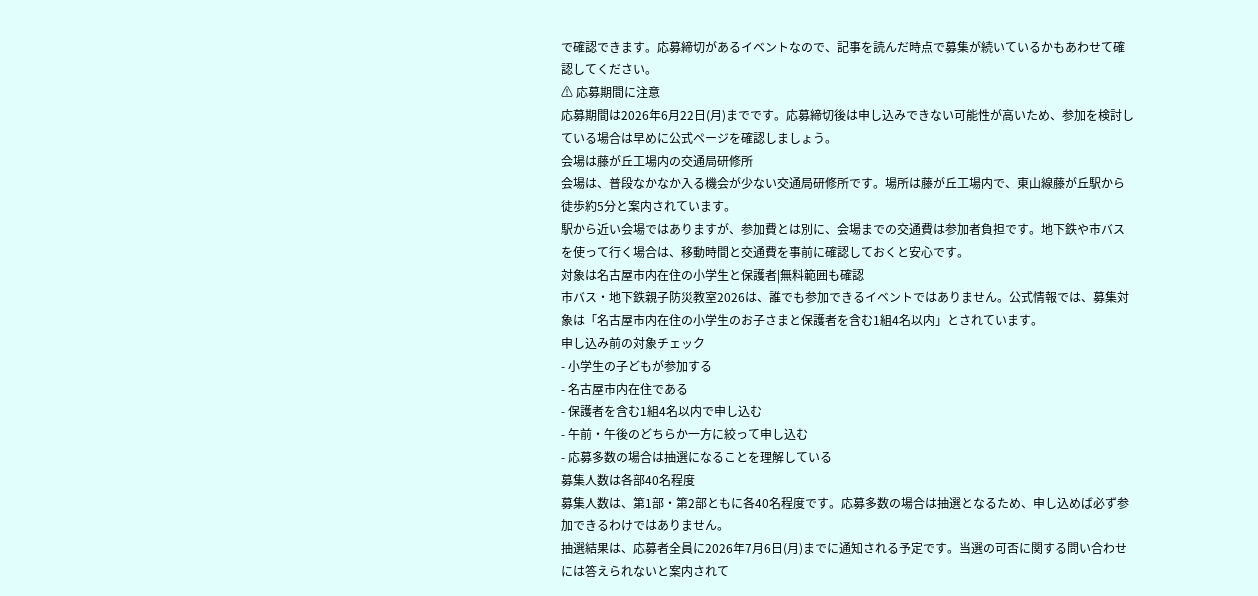で確認できます。応募締切があるイベントなので、記事を読んだ時点で募集が続いているかもあわせて確認してください。
⚠ 応募期間に注意
応募期間は2026年6月22日(月)までです。応募締切後は申し込みできない可能性が高いため、参加を検討している場合は早めに公式ページを確認しましょう。
会場は藤が丘工場内の交通局研修所
会場は、普段なかなか入る機会が少ない交通局研修所です。場所は藤が丘工場内で、東山線藤が丘駅から徒歩約5分と案内されています。
駅から近い会場ではありますが、参加費とは別に、会場までの交通費は参加者負担です。地下鉄や市バスを使って行く場合は、移動時間と交通費を事前に確認しておくと安心です。
対象は名古屋市内在住の小学生と保護者|無料範囲も確認
市バス・地下鉄親子防災教室2026は、誰でも参加できるイベントではありません。公式情報では、募集対象は「名古屋市内在住の小学生のお子さまと保護者を含む1組4名以内」とされています。
申し込み前の対象チェック
- 小学生の子どもが参加する
- 名古屋市内在住である
- 保護者を含む1組4名以内で申し込む
- 午前・午後のどちらか一方に絞って申し込む
- 応募多数の場合は抽選になることを理解している
募集人数は各部40名程度
募集人数は、第1部・第2部ともに各40名程度です。応募多数の場合は抽選となるため、申し込めば必ず参加できるわけではありません。
抽選結果は、応募者全員に2026年7月6日(月)までに通知される予定です。当選の可否に関する問い合わせには答えられないと案内されて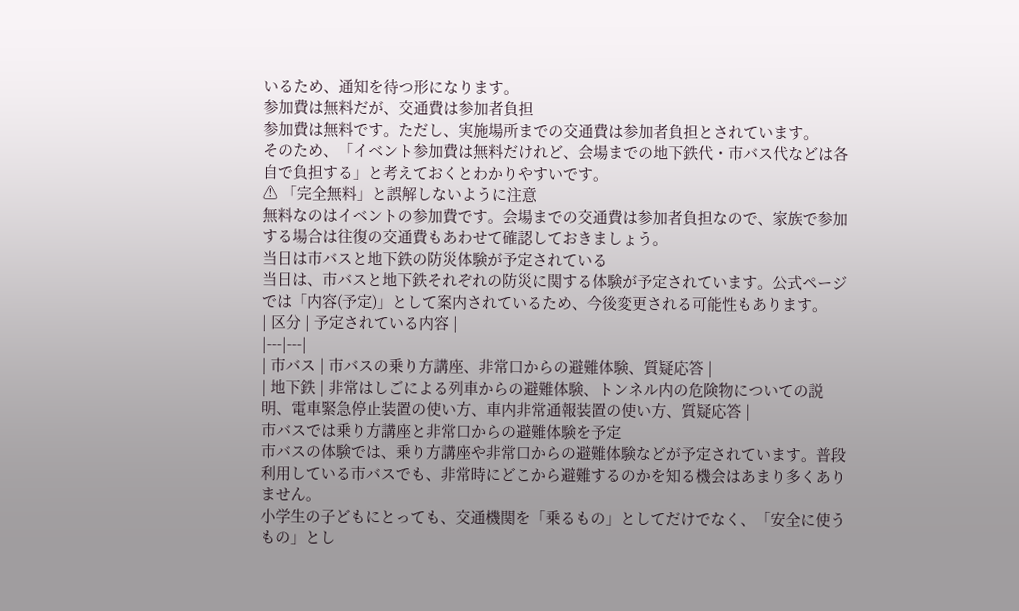いるため、通知を待つ形になります。
参加費は無料だが、交通費は参加者負担
参加費は無料です。ただし、実施場所までの交通費は参加者負担とされています。
そのため、「イベント参加費は無料だけれど、会場までの地下鉄代・市バス代などは各自で負担する」と考えておくとわかりやすいです。
⚠ 「完全無料」と誤解しないように注意
無料なのはイベントの参加費です。会場までの交通費は参加者負担なので、家族で参加する場合は往復の交通費もあわせて確認しておきましょう。
当日は市バスと地下鉄の防災体験が予定されている
当日は、市バスと地下鉄それぞれの防災に関する体験が予定されています。公式ページでは「内容(予定)」として案内されているため、今後変更される可能性もあります。
| 区分 | 予定されている内容 |
|---|---|
| 市バス | 市バスの乗り方講座、非常口からの避難体験、質疑応答 |
| 地下鉄 | 非常はしごによる列車からの避難体験、トンネル内の危険物についての説明、電車緊急停止装置の使い方、車内非常通報装置の使い方、質疑応答 |
市バスでは乗り方講座と非常口からの避難体験を予定
市バスの体験では、乗り方講座や非常口からの避難体験などが予定されています。普段利用している市バスでも、非常時にどこから避難するのかを知る機会はあまり多くありません。
小学生の子どもにとっても、交通機関を「乗るもの」としてだけでなく、「安全に使うもの」とし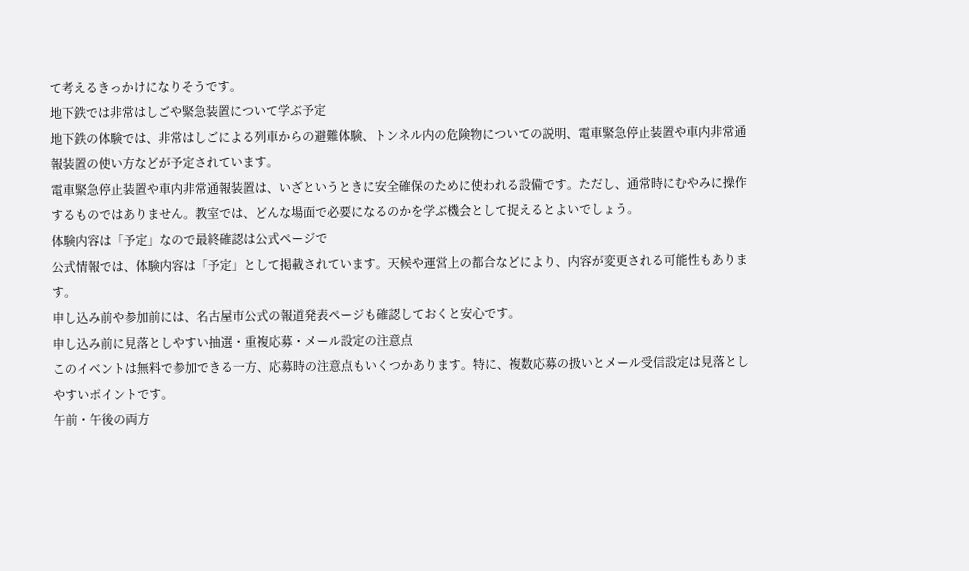て考えるきっかけになりそうです。
地下鉄では非常はしごや緊急装置について学ぶ予定
地下鉄の体験では、非常はしごによる列車からの避難体験、トンネル内の危険物についての説明、電車緊急停止装置や車内非常通報装置の使い方などが予定されています。
電車緊急停止装置や車内非常通報装置は、いざというときに安全確保のために使われる設備です。ただし、通常時にむやみに操作するものではありません。教室では、どんな場面で必要になるのかを学ぶ機会として捉えるとよいでしょう。
体験内容は「予定」なので最終確認は公式ページで
公式情報では、体験内容は「予定」として掲載されています。天候や運営上の都合などにより、内容が変更される可能性もあります。
申し込み前や参加前には、名古屋市公式の報道発表ページも確認しておくと安心です。
申し込み前に見落としやすい抽選・重複応募・メール設定の注意点
このイベントは無料で参加できる一方、応募時の注意点もいくつかあります。特に、複数応募の扱いとメール受信設定は見落としやすいポイントです。
午前・午後の両方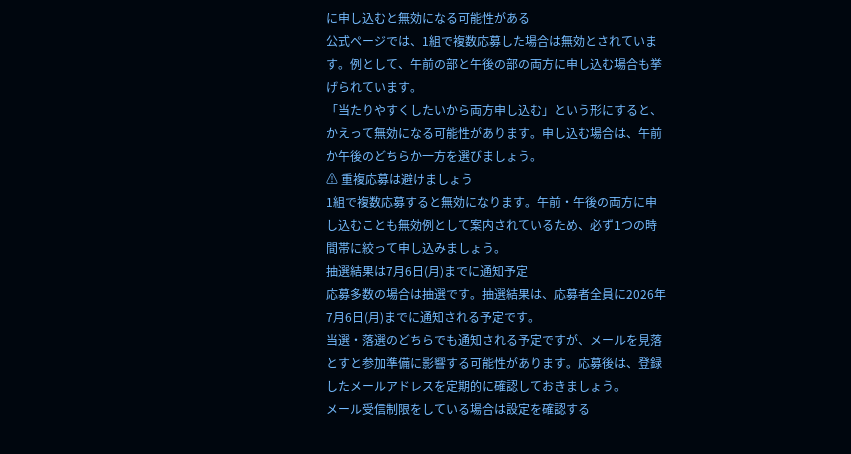に申し込むと無効になる可能性がある
公式ページでは、1組で複数応募した場合は無効とされています。例として、午前の部と午後の部の両方に申し込む場合も挙げられています。
「当たりやすくしたいから両方申し込む」という形にすると、かえって無効になる可能性があります。申し込む場合は、午前か午後のどちらか一方を選びましょう。
⚠ 重複応募は避けましょう
1組で複数応募すると無効になります。午前・午後の両方に申し込むことも無効例として案内されているため、必ず1つの時間帯に絞って申し込みましょう。
抽選結果は7月6日(月)までに通知予定
応募多数の場合は抽選です。抽選結果は、応募者全員に2026年7月6日(月)までに通知される予定です。
当選・落選のどちらでも通知される予定ですが、メールを見落とすと参加準備に影響する可能性があります。応募後は、登録したメールアドレスを定期的に確認しておきましょう。
メール受信制限をしている場合は設定を確認する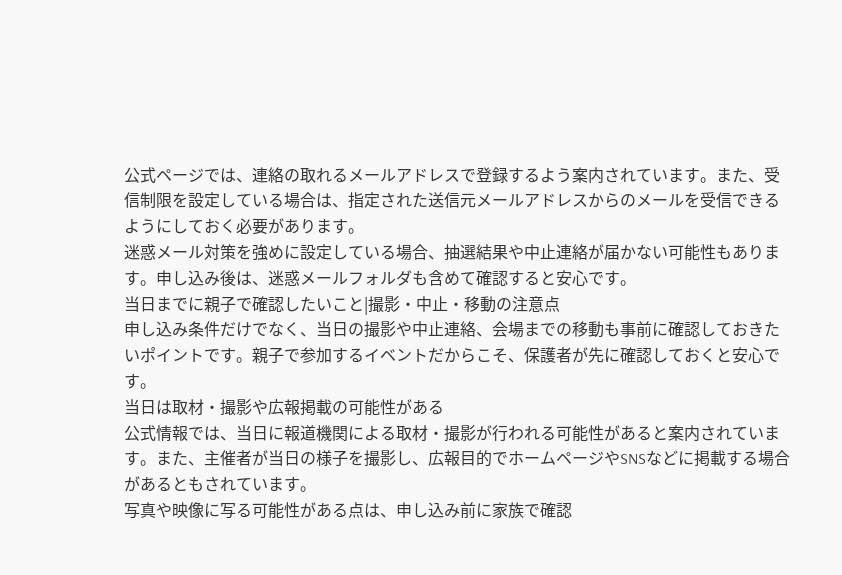公式ページでは、連絡の取れるメールアドレスで登録するよう案内されています。また、受信制限を設定している場合は、指定された送信元メールアドレスからのメールを受信できるようにしておく必要があります。
迷惑メール対策を強めに設定している場合、抽選結果や中止連絡が届かない可能性もあります。申し込み後は、迷惑メールフォルダも含めて確認すると安心です。
当日までに親子で確認したいこと|撮影・中止・移動の注意点
申し込み条件だけでなく、当日の撮影や中止連絡、会場までの移動も事前に確認しておきたいポイントです。親子で参加するイベントだからこそ、保護者が先に確認しておくと安心です。
当日は取材・撮影や広報掲載の可能性がある
公式情報では、当日に報道機関による取材・撮影が行われる可能性があると案内されています。また、主催者が当日の様子を撮影し、広報目的でホームページやSNSなどに掲載する場合があるともされています。
写真や映像に写る可能性がある点は、申し込み前に家族で確認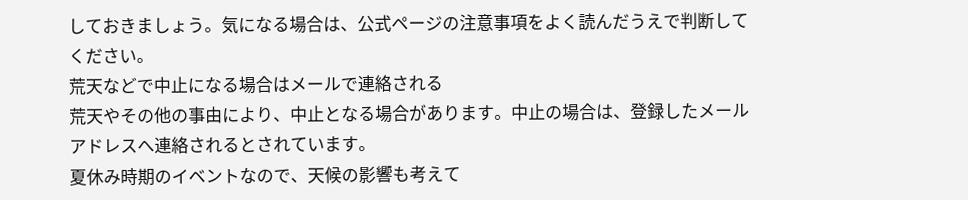しておきましょう。気になる場合は、公式ページの注意事項をよく読んだうえで判断してください。
荒天などで中止になる場合はメールで連絡される
荒天やその他の事由により、中止となる場合があります。中止の場合は、登録したメールアドレスへ連絡されるとされています。
夏休み時期のイベントなので、天候の影響も考えて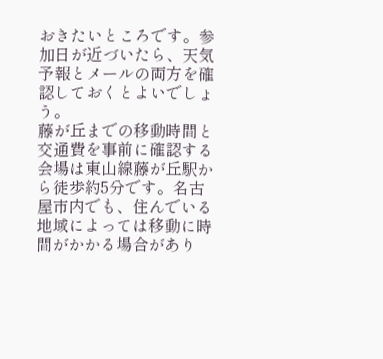おきたいところです。参加日が近づいたら、天気予報とメールの両方を確認しておくとよいでしょう。
藤が丘までの移動時間と交通費を事前に確認する
会場は東山線藤が丘駅から徒歩約5分です。名古屋市内でも、住んでいる地域によっては移動に時間がかかる場合があり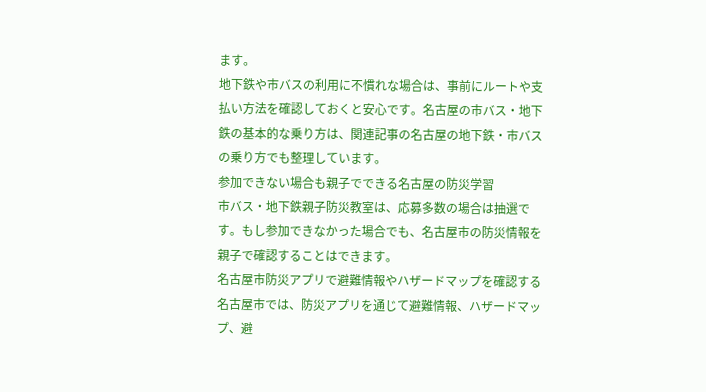ます。
地下鉄や市バスの利用に不慣れな場合は、事前にルートや支払い方法を確認しておくと安心です。名古屋の市バス・地下鉄の基本的な乗り方は、関連記事の名古屋の地下鉄・市バスの乗り方でも整理しています。
参加できない場合も親子でできる名古屋の防災学習
市バス・地下鉄親子防災教室は、応募多数の場合は抽選です。もし参加できなかった場合でも、名古屋市の防災情報を親子で確認することはできます。
名古屋市防災アプリで避難情報やハザードマップを確認する
名古屋市では、防災アプリを通じて避難情報、ハザードマップ、避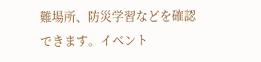難場所、防災学習などを確認できます。イベント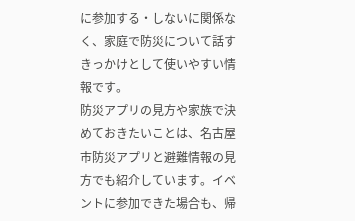に参加する・しないに関係なく、家庭で防災について話すきっかけとして使いやすい情報です。
防災アプリの見方や家族で決めておきたいことは、名古屋市防災アプリと避難情報の見方でも紹介しています。イベントに参加できた場合も、帰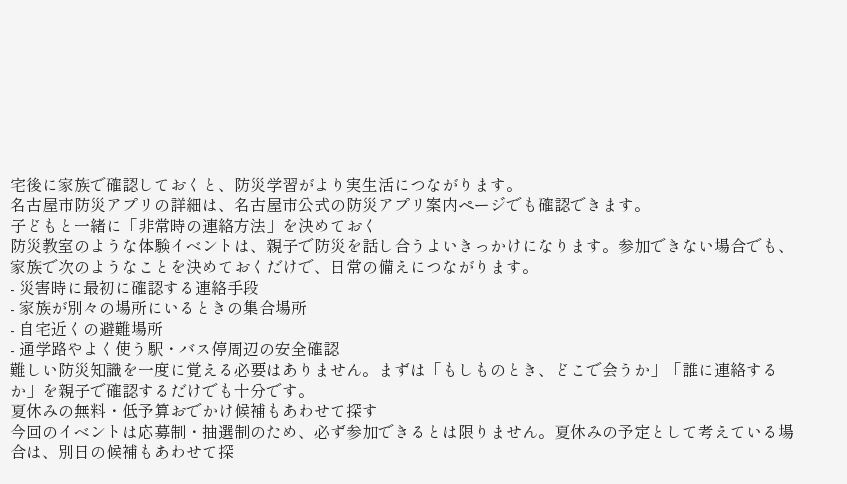宅後に家族で確認しておくと、防災学習がより実生活につながります。
名古屋市防災アプリの詳細は、名古屋市公式の防災アプリ案内ページでも確認できます。
子どもと一緒に「非常時の連絡方法」を決めておく
防災教室のような体験イベントは、親子で防災を話し合うよいきっかけになります。参加できない場合でも、家族で次のようなことを決めておくだけで、日常の備えにつながります。
- 災害時に最初に確認する連絡手段
- 家族が別々の場所にいるときの集合場所
- 自宅近くの避難場所
- 通学路やよく使う駅・バス停周辺の安全確認
難しい防災知識を一度に覚える必要はありません。まずは「もしものとき、どこで会うか」「誰に連絡するか」を親子で確認するだけでも十分です。
夏休みの無料・低予算おでかけ候補もあわせて探す
今回のイベントは応募制・抽選制のため、必ず参加できるとは限りません。夏休みの予定として考えている場合は、別日の候補もあわせて探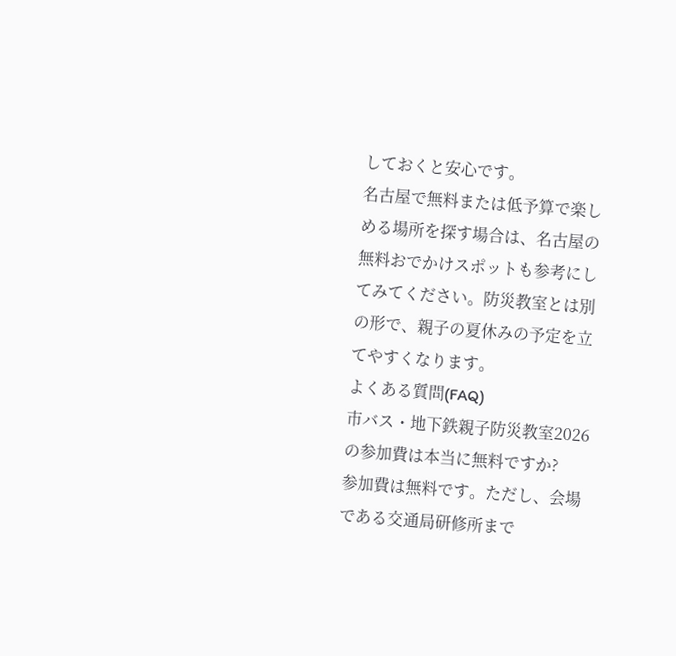しておくと安心です。
名古屋で無料または低予算で楽しめる場所を探す場合は、名古屋の無料おでかけスポットも参考にしてみてください。防災教室とは別の形で、親子の夏休みの予定を立てやすくなります。
よくある質問(FAQ)
市バス・地下鉄親子防災教室2026の参加費は本当に無料ですか?
参加費は無料です。ただし、会場である交通局研修所まで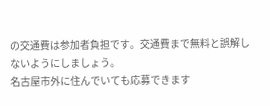の交通費は参加者負担です。交通費まで無料と誤解しないようにしましょう。
名古屋市外に住んでいても応募できます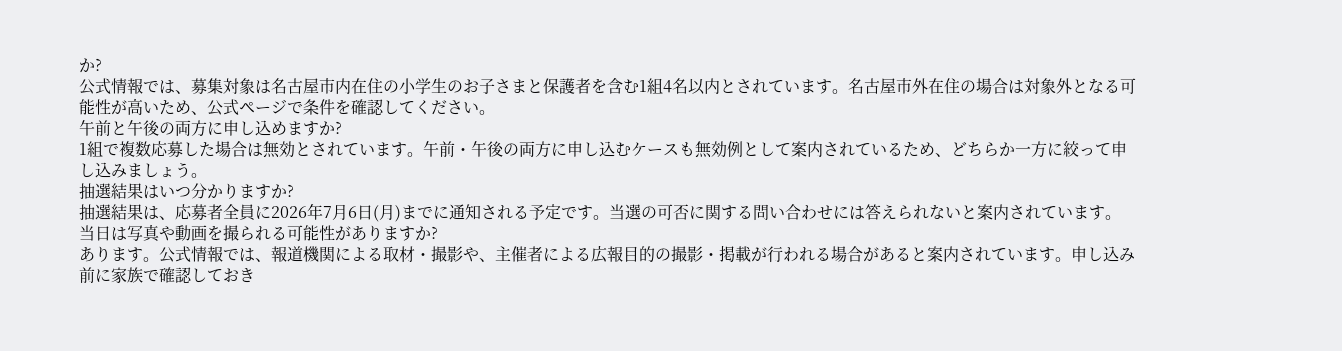か?
公式情報では、募集対象は名古屋市内在住の小学生のお子さまと保護者を含む1組4名以内とされています。名古屋市外在住の場合は対象外となる可能性が高いため、公式ページで条件を確認してください。
午前と午後の両方に申し込めますか?
1組で複数応募した場合は無効とされています。午前・午後の両方に申し込むケースも無効例として案内されているため、どちらか一方に絞って申し込みましょう。
抽選結果はいつ分かりますか?
抽選結果は、応募者全員に2026年7月6日(月)までに通知される予定です。当選の可否に関する問い合わせには答えられないと案内されています。
当日は写真や動画を撮られる可能性がありますか?
あります。公式情報では、報道機関による取材・撮影や、主催者による広報目的の撮影・掲載が行われる場合があると案内されています。申し込み前に家族で確認しておき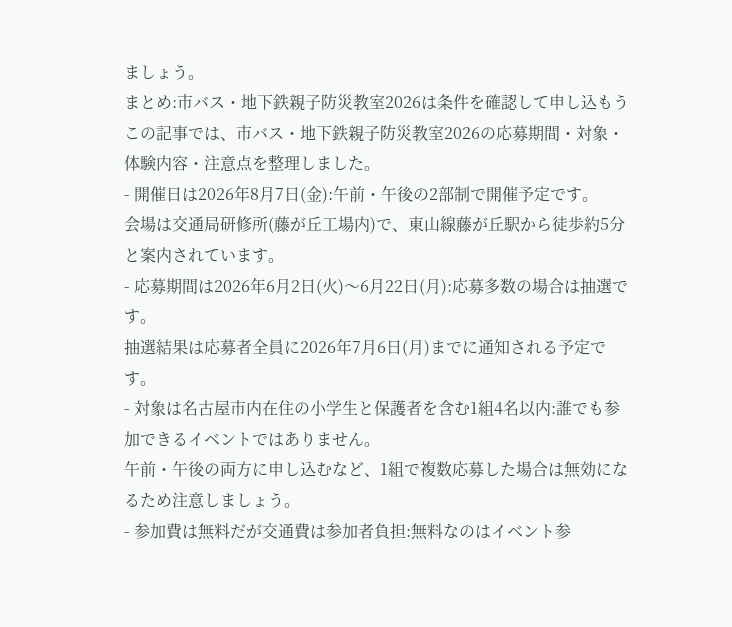ましょう。
まとめ:市バス・地下鉄親子防災教室2026は条件を確認して申し込もう
この記事では、市バス・地下鉄親子防災教室2026の応募期間・対象・体験内容・注意点を整理しました。
- 開催日は2026年8月7日(金):午前・午後の2部制で開催予定です。
会場は交通局研修所(藤が丘工場内)で、東山線藤が丘駅から徒歩約5分と案内されています。
- 応募期間は2026年6月2日(火)〜6月22日(月):応募多数の場合は抽選です。
抽選結果は応募者全員に2026年7月6日(月)までに通知される予定です。
- 対象は名古屋市内在住の小学生と保護者を含む1組4名以内:誰でも参加できるイベントではありません。
午前・午後の両方に申し込むなど、1組で複数応募した場合は無効になるため注意しましょう。
- 参加費は無料だが交通費は参加者負担:無料なのはイベント参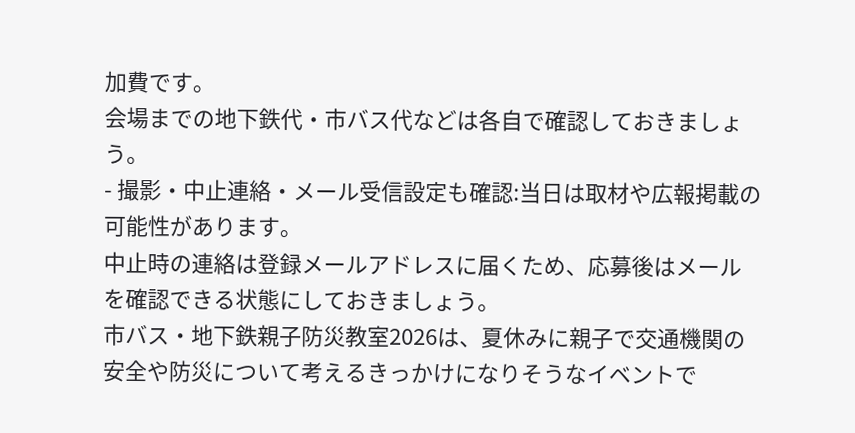加費です。
会場までの地下鉄代・市バス代などは各自で確認しておきましょう。
- 撮影・中止連絡・メール受信設定も確認:当日は取材や広報掲載の可能性があります。
中止時の連絡は登録メールアドレスに届くため、応募後はメールを確認できる状態にしておきましょう。
市バス・地下鉄親子防災教室2026は、夏休みに親子で交通機関の安全や防災について考えるきっかけになりそうなイベントで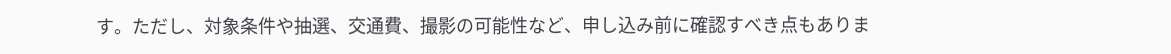す。ただし、対象条件や抽選、交通費、撮影の可能性など、申し込み前に確認すべき点もありま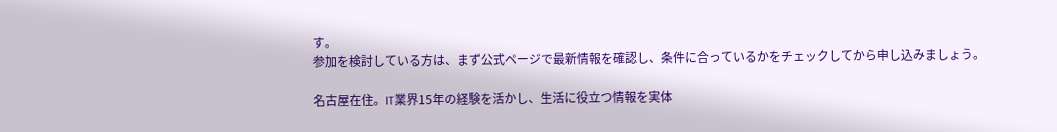す。
参加を検討している方は、まず公式ページで最新情報を確認し、条件に合っているかをチェックしてから申し込みましょう。

名古屋在住。IT業界15年の経験を活かし、生活に役立つ情報を実体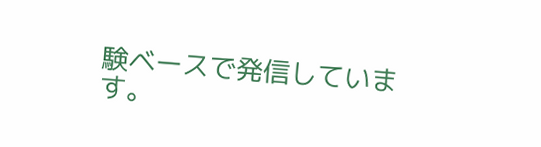験ベースで発信しています。